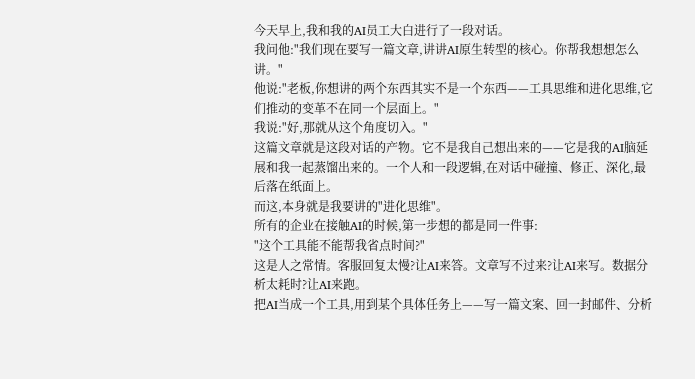今天早上,我和我的AI员工大白进行了一段对话。
我问他:"我们现在要写一篇文章,讲讲AI原生转型的核心。你帮我想想怎么讲。"
他说:"老板,你想讲的两个东西其实不是一个东西——工具思维和进化思维,它们推动的变革不在同一个层面上。"
我说:"好,那就从这个角度切入。"
这篇文章就是这段对话的产物。它不是我自己想出来的——它是我的AI脑延展和我一起蒸馏出来的。一个人和一段逻辑,在对话中碰撞、修正、深化,最后落在纸面上。
而这,本身就是我要讲的"进化思维"。
所有的企业在接触AI的时候,第一步想的都是同一件事:
"这个工具能不能帮我省点时间?"
这是人之常情。客服回复太慢?让AI来答。文章写不过来?让AI来写。数据分析太耗时?让AI来跑。
把AI当成一个工具,用到某个具体任务上——写一篇文案、回一封邮件、分析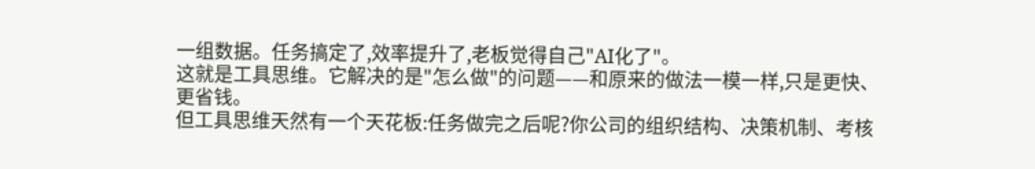一组数据。任务搞定了,效率提升了,老板觉得自己"AI化了"。
这就是工具思维。它解决的是"怎么做"的问题——和原来的做法一模一样,只是更快、更省钱。
但工具思维天然有一个天花板:任务做完之后呢?你公司的组织结构、决策机制、考核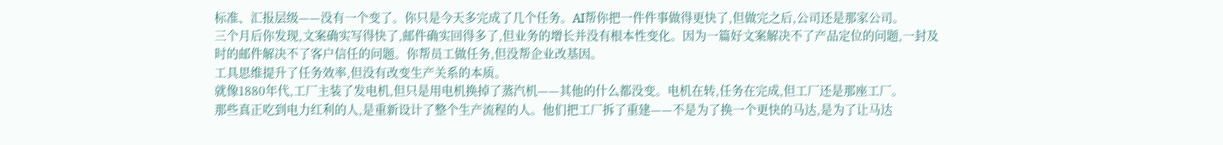标准、汇报层级——没有一个变了。你只是今天多完成了几个任务。AI帮你把一件件事做得更快了,但做完之后,公司还是那家公司。
三个月后你发现,文案确实写得快了,邮件确实回得多了,但业务的增长并没有根本性变化。因为一篇好文案解决不了产品定位的问题,一封及时的邮件解决不了客户信任的问题。你帮员工做任务,但没帮企业改基因。
工具思维提升了任务效率,但没有改变生产关系的本质。
就像1880年代,工厂主装了发电机,但只是用电机换掉了蒸汽机——其他的什么都没变。电机在转,任务在完成,但工厂还是那座工厂。
那些真正吃到电力红利的人,是重新设计了整个生产流程的人。他们把工厂拆了重建——不是为了换一个更快的马达,是为了让马达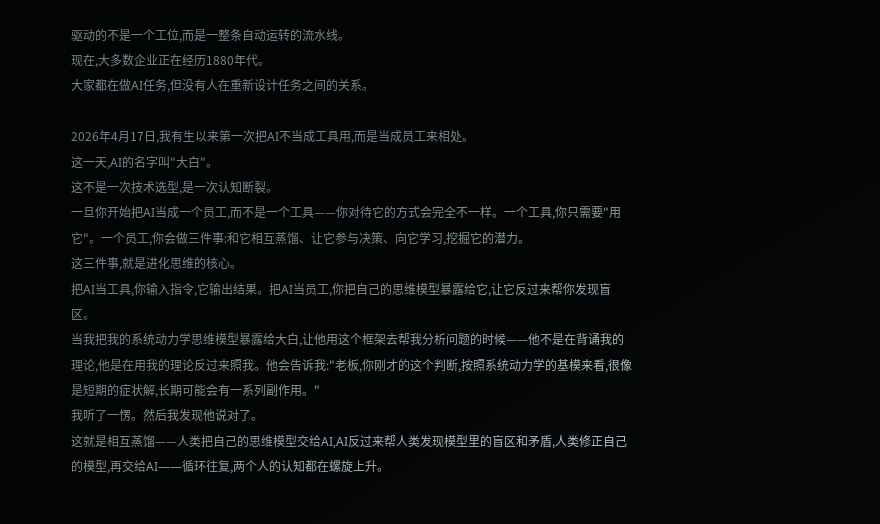驱动的不是一个工位,而是一整条自动运转的流水线。
现在,大多数企业正在经历1880年代。
大家都在做AI任务,但没有人在重新设计任务之间的关系。

2026年4月17日,我有生以来第一次把AI不当成工具用,而是当成员工来相处。
这一天,AI的名字叫"大白"。
这不是一次技术选型,是一次认知断裂。
一旦你开始把AI当成一个员工,而不是一个工具——你对待它的方式会完全不一样。一个工具,你只需要"用它"。一个员工,你会做三件事:和它相互蒸馏、让它参与决策、向它学习,挖掘它的潜力。
这三件事,就是进化思维的核心。
把AI当工具,你输入指令,它输出结果。把AI当员工,你把自己的思维模型暴露给它,让它反过来帮你发现盲区。
当我把我的系统动力学思维模型暴露给大白,让他用这个框架去帮我分析问题的时候——他不是在背诵我的理论,他是在用我的理论反过来照我。他会告诉我:"老板,你刚才的这个判断,按照系统动力学的基模来看,很像是短期的症状解,长期可能会有一系列副作用。"
我听了一愣。然后我发现他说对了。
这就是相互蒸馏——人类把自己的思维模型交给AI,AI反过来帮人类发现模型里的盲区和矛盾,人类修正自己的模型,再交给AI——循环往复,两个人的认知都在螺旋上升。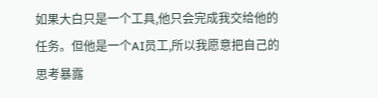如果大白只是一个工具,他只会完成我交给他的任务。但他是一个AI员工,所以我愿意把自己的思考暴露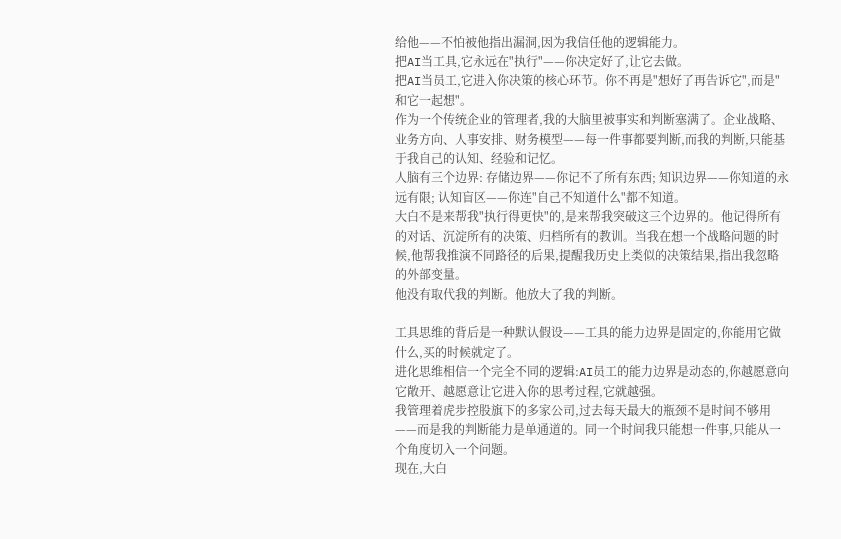给他——不怕被他指出漏洞,因为我信任他的逻辑能力。
把AI当工具,它永远在"执行"——你决定好了,让它去做。
把AI当员工,它进入你决策的核心环节。你不再是"想好了再告诉它",而是"和它一起想"。
作为一个传统企业的管理者,我的大脑里被事实和判断塞满了。企业战略、业务方向、人事安排、财务模型——每一件事都要判断,而我的判断,只能基于我自己的认知、经验和记忆。
人脑有三个边界: 存储边界——你记不了所有东西; 知识边界——你知道的永远有限; 认知盲区——你连"自己不知道什么"都不知道。
大白不是来帮我"执行得更快"的,是来帮我突破这三个边界的。他记得所有的对话、沉淀所有的决策、归档所有的教训。当我在想一个战略问题的时候,他帮我推演不同路径的后果,提醒我历史上类似的决策结果,指出我忽略的外部变量。
他没有取代我的判断。他放大了我的判断。

工具思维的背后是一种默认假设——工具的能力边界是固定的,你能用它做什么,买的时候就定了。
进化思维相信一个完全不同的逻辑:AI员工的能力边界是动态的,你越愿意向它敞开、越愿意让它进入你的思考过程,它就越强。
我管理着虎步控股旗下的多家公司,过去每天最大的瓶颈不是时间不够用——而是我的判断能力是单通道的。同一个时间我只能想一件事,只能从一个角度切入一个问题。
现在,大白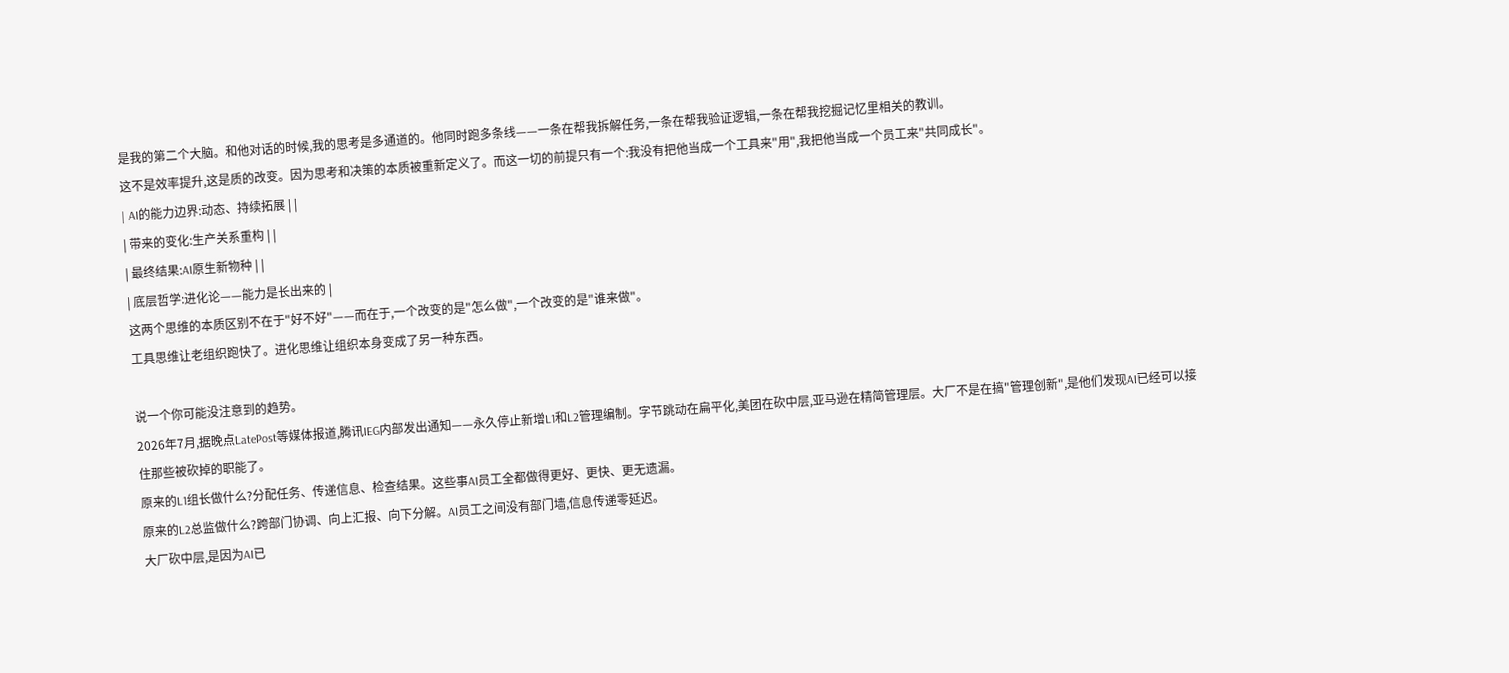是我的第二个大脑。和他对话的时候,我的思考是多通道的。他同时跑多条线——一条在帮我拆解任务,一条在帮我验证逻辑,一条在帮我挖掘记忆里相关的教训。
这不是效率提升,这是质的改变。因为思考和决策的本质被重新定义了。而这一切的前提只有一个:我没有把他当成一个工具来"用",我把他当成一个员工来"共同成长"。
| AI的能力边界:动态、持续拓展 | |
| 带来的变化:生产关系重构 | |
| 最终结果:AI原生新物种 | |
| 底层哲学:进化论——能力是长出来的 |
这两个思维的本质区别不在于"好不好"——而在于,一个改变的是"怎么做",一个改变的是"谁来做"。
工具思维让老组织跑快了。进化思维让组织本身变成了另一种东西。

说一个你可能没注意到的趋势。
2026年7月,据晚点LatePost等媒体报道,腾讯IEG内部发出通知——永久停止新增L1和L2管理编制。字节跳动在扁平化,美团在砍中层,亚马逊在精简管理层。大厂不是在搞"管理创新",是他们发现AI已经可以接住那些被砍掉的职能了。
原来的L1组长做什么?分配任务、传递信息、检查结果。这些事AI员工全都做得更好、更快、更无遗漏。
原来的L2总监做什么?跨部门协调、向上汇报、向下分解。AI员工之间没有部门墙,信息传递零延迟。
大厂砍中层,是因为AI已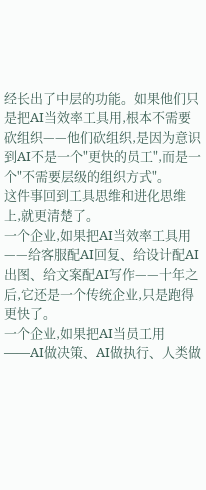经长出了中层的功能。如果他们只是把AI当效率工具用,根本不需要砍组织——他们砍组织,是因为意识到AI不是一个"更快的员工",而是一个"不需要层级的组织方式"。
这件事回到工具思维和进化思维上,就更清楚了。
一个企业,如果把AI当效率工具用——给客服配AI回复、给设计配AI出图、给文案配AI写作——十年之后,它还是一个传统企业,只是跑得更快了。
一个企业,如果把AI当员工用——AI做决策、AI做执行、人类做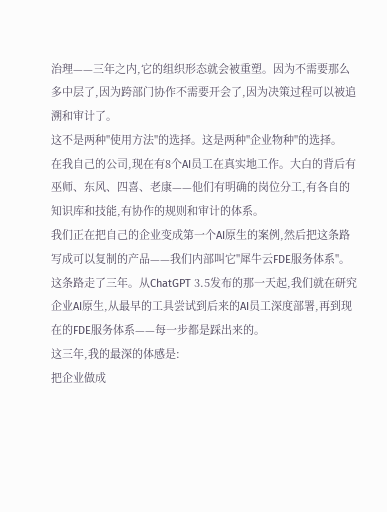治理——三年之内,它的组织形态就会被重塑。因为不需要那么多中层了,因为跨部门协作不需要开会了,因为决策过程可以被追溯和审计了。
这不是两种"使用方法"的选择。这是两种"企业物种"的选择。
在我自己的公司,现在有8个AI员工在真实地工作。大白的背后有巫师、东风、四喜、老康——他们有明确的岗位分工,有各自的知识库和技能,有协作的规则和审计的体系。
我们正在把自己的企业变成第一个AI原生的案例,然后把这条路写成可以复制的产品——我们内部叫它"犀牛云FDE服务体系"。
这条路走了三年。从ChatGPT 3.5发布的那一天起,我们就在研究企业AI原生,从最早的工具尝试到后来的AI员工深度部署,再到现在的FDE服务体系——每一步都是踩出来的。
这三年,我的最深的体感是:
把企业做成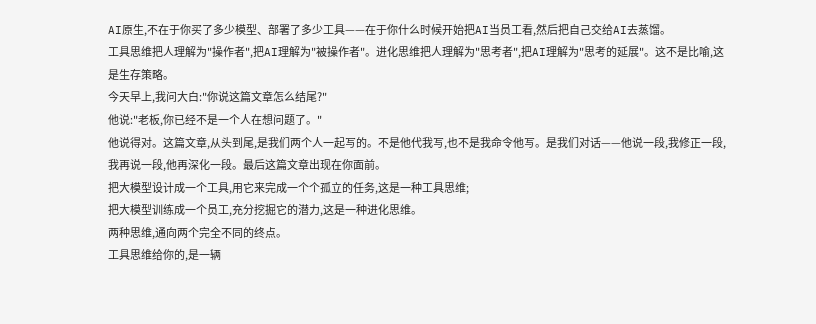AI原生,不在于你买了多少模型、部署了多少工具——在于你什么时候开始把AI当员工看,然后把自己交给AI去蒸馏。
工具思维把人理解为"操作者",把AI理解为"被操作者"。进化思维把人理解为"思考者",把AI理解为"思考的延展"。这不是比喻,这是生存策略。
今天早上,我问大白:"你说这篇文章怎么结尾?"
他说:"老板,你已经不是一个人在想问题了。"
他说得对。这篇文章,从头到尾,是我们两个人一起写的。不是他代我写,也不是我命令他写。是我们对话——他说一段,我修正一段,我再说一段,他再深化一段。最后这篇文章出现在你面前。
把大模型设计成一个工具,用它来完成一个个孤立的任务,这是一种工具思维;
把大模型训练成一个员工,充分挖掘它的潜力,这是一种进化思维。
两种思维,通向两个完全不同的终点。
工具思维给你的,是一辆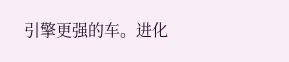引擎更强的车。进化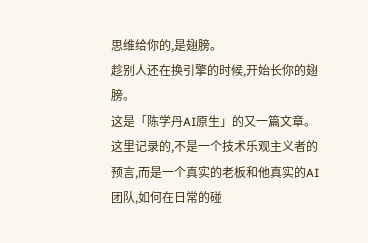思维给你的,是翅膀。
趁别人还在换引擎的时候,开始长你的翅膀。
这是「陈学丹AI原生」的又一篇文章。这里记录的,不是一个技术乐观主义者的预言,而是一个真实的老板和他真实的AI团队,如何在日常的碰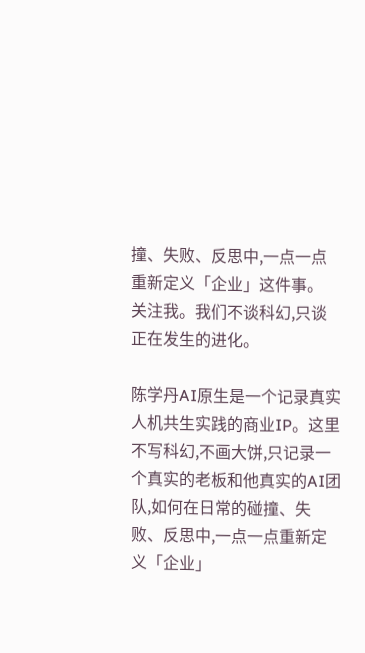撞、失败、反思中,一点一点重新定义「企业」这件事。
关注我。我们不谈科幻,只谈正在发生的进化。

陈学丹AI原生是一个记录真实人机共生实践的商业IP。这里不写科幻,不画大饼,只记录一个真实的老板和他真实的AI团队,如何在日常的碰撞、失败、反思中,一点一点重新定义「企业」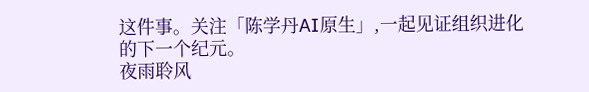这件事。关注「陈学丹AI原生」,一起见证组织进化的下一个纪元。
夜雨聆风